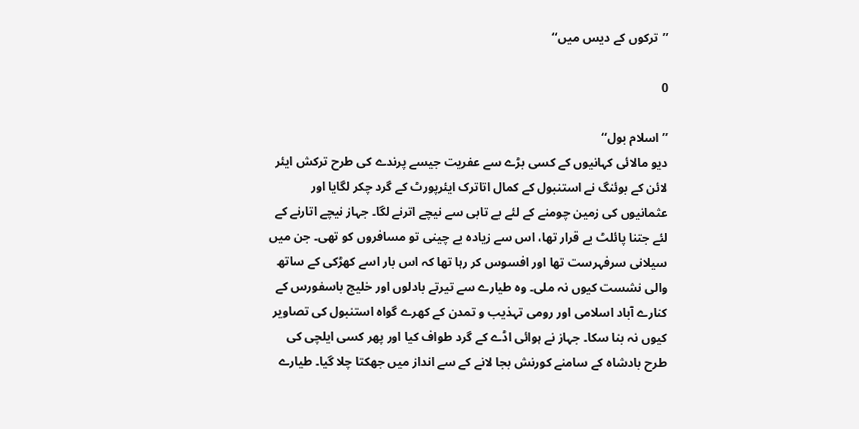’’ترکوں کے دیس میں‘‘

0

’’اسلام بول‘‘
دیو مالائی کہانیوں کے کسی بڑے سے عفریت جیسے پرندے کی طرح ترکش ایئر لائن کے بوئنگ نے استنبول کے کمال اتاترک ایئرپورٹ کے گرد چکر لگایا اور عثمانیوں کی زمین چومنے کے لئے بے تابی سے نیچے اترنے لگا۔ جہاز نیچے اتارنے کے لئے جتنا پائلٹ بے قرار تھا، اس سے زیادہ بے چینی تو مسافروں کو تھی۔ جن میں سیلانی سرفہرست تھا اور افسوس کر رہا تھا کہ اس بار اسے کھڑکی کے ساتھ والی نشست کیوں نہ ملی۔ وہ طیارے سے تیرتے بادلوں اور خلیج باسفورس کے کنارے آباد اسلامی اور رومی تہذیب و تمدن کے کھرے گواہ استنبول کی تصاویر کیوں نہ بنا سکا۔ جہاز نے ہوائی اڈے کے گرد طواف کیا اور پھر کسی ایلچی کی طرح بادشاہ کے سامنے کورنش بجا لانے کے سے انداز میں جھکتا چلا گیا۔ طیارے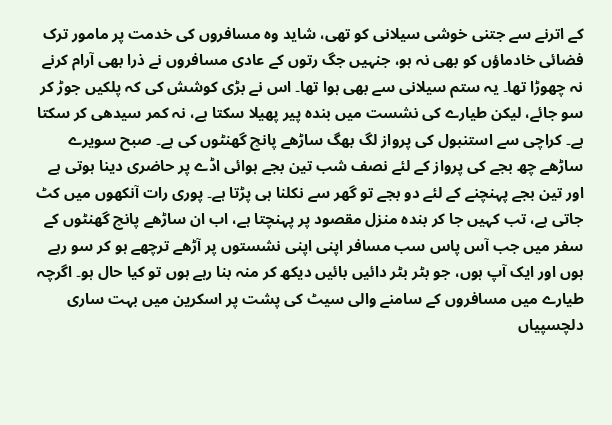کے اترنے سے جتنی خوشی سیلانی کو تھی، شاید وہ مسافروں کی خدمت پر مامور ترک فضائی خادماؤں کو بھی نہ ہو، جنہیں جگ رتوں کے عادی مسافروں نے ذرا بھی آرام کرنے نہ چھوڑا تھا۔ یہ ستم سیلانی سے بھی ہوا تھا۔ اس نے بڑی کوشش کی کہ پلکیں جوڑ کر سو جائے، لیکن طیارے کی نشست میں بندہ پیر پھیلا سکتا ہے، نہ کمر سیدھی کر سکتا ہے۔ کراچی سے استنبول کی پرواز لگ بھگ ساڑھے پانچ گھنٹوں کی ہے۔ صبح سویرے ساڑھے چھ بجے کی پرواز کے لئے نصف شب تین بجے ہوائی اڈے پر حاضری دینا ہوتی ہے اور تین بجے پہنچنے کے لئے دو بجے تو گھر سے نکلنا ہی پڑتا ہے۔ پوری رات آنکھوں میں کٹ جاتی ہے، تب کہیں جا کر بندہ منزل مقصود پر پہنچتا ہے، اب ان ساڑھے پانچ گھنٹوں کے سفر میں جب آس پاس سب مسافر اپنی اپنی نشستوں پر آڑھے ترچھے ہو کر سو رہے ہوں اور ایک آپ ہوں، جو بٹر بٹر دائیں بائیں دیکھ کر منہ بنا رہے ہوں تو کیا حال ہو۔ اگرچہ طیارے میں مسافروں کے سامنے والی سیٹ کی پشت پر اسکرین میں بہت ساری دلچسپیاں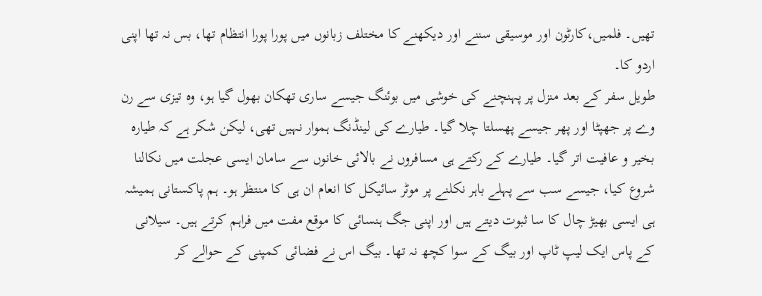تھیں۔ فلمیں،کارٹون اور موسیقی سننے اور دیکھنے کا مختلف زبانوں میں پورا پورا انتظام تھا، بس نہ تھا اپنی اردو کا۔
طویل سفر کے بعد منزل پر پہنچنے کی خوشی میں بوئنگ جیسے ساری تھکان بھول گیا ہو، وہ تیزی سے رن وے پر جھپٹا اور پھر جیسے پھسلتا چلا گیا۔ طیارے کی لینڈنگ ہموار نہیں تھی، لیکن شکر ہے کہ طیارہ بخیر و عافیت اتر گیا۔ طیارے کے رکتے ہی مسافروں نے بالائی خانوں سے سامان ایسی عجلت میں نکالنا شروع کیا، جیسے سب سے پہلے باہر نکلنے پر موٹر سائیکل کا انعام ان ہی کا منتظر ہو۔ ہم پاکستانی ہمیشہ ہی ایسی بھیڑ چال کا سا ثبوت دیتے ہیں اور اپنی جگ ہنسائی کا موقع مفت میں فراہم کرتے ہیں۔ سیلانی کے پاس ایک لیپ ٹاپ اور بیگ کے سوا کچھ نہ تھا۔ بیگ اس نے فضائی کمپنی کے حوالے کر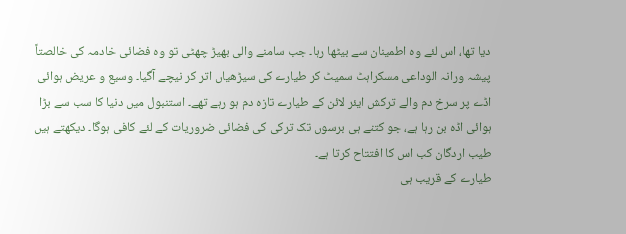دیا تھا، اس لئے وہ اطمینان سے بیٹھا رہا۔ جب سامنے والی بھیڑ چھٹی تو وہ فضائی خادمہ کی خالصتاً پیشہ ورانہ الوداعی مسکراہٹ سمیٹ کر طیارے کی سیڑھیاں اتر کر نیچے آگیا۔ وسیع و عریض ہوائی اڈے پر سرخ دم والے ترکش ایئر لائن کے طیارے تازہ دم ہو رہے تھے۔ استنبول میں دنیا کا سب سے بڑا ہوائی اڈہ بن رہا ہے، جو کتنے ہی برسوں تک ترکی کی فضائی ضروریات کے لئے کافی ہوگا۔ دیکھتے ہیں طیب اردگان کب اس کا افتتاح کرتا ہے۔
طیارے کے قریب ہی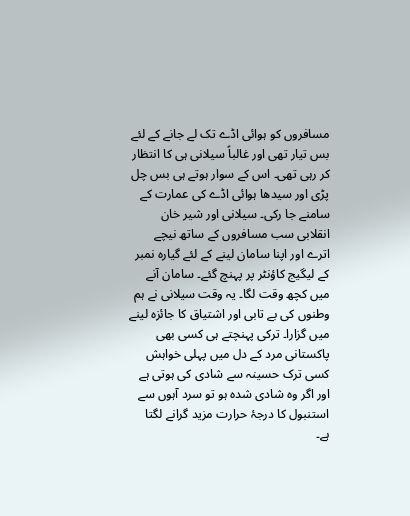مسافروں کو ہوائی اڈے تک لے جانے کے لئے بس تیار تھی اور غالباً سیلانی ہی کا انتظار کر رہی تھی۔ اس کے سوار ہوتے ہی بس چل پڑی اور سیدھا ہوائی اڈے کی عمارت کے سامنے جا رکی۔ سیلانی اور شیر خان انقلابی سب مسافروں کے ساتھ نیچے اترے اور اپنا سامان لینے کے لئے گیارہ نمبر کے لیگیج کاؤنٹر پر پہنچ گئے۔ سامان آنے میں کچھ وقت لگا۔ یہ وقت سیلانی نے ہم وطنوں کی بے تابی اور اشتیاق کا جائزہ لینے میں گزارا۔ ترکی پہنچتے ہی کسی بھی پاکستانی مرد کے دل میں پہلی خواہش کسی ترک حسینہ سے شادی کی ہوتی ہے اور اگر وہ شادی شدہ ہو تو سرد آہوں سے استنبول کا درجۂ حرارت مزید گرانے لگتا ہے۔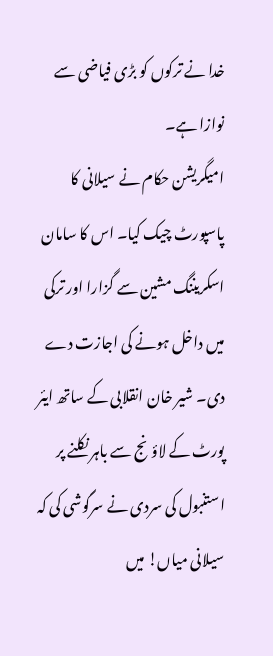خدا نے ترکوں کو بڑی فیاضی سے نوازا ہے۔
امیگریشن حکام نے سیلانی کا پاسپورٹ چیک کیا۔ اس کا سامان اسکریننگ مشین سے گزارا اور ترکی میں داخل ہونے کی اجازت دے دی۔ شیر خان انقلابی کے ساتھ ایئر پورٹ کے لاؤنج سے باہر نکلنے پر استنبول کی سردی نے سرگوشی کی کہ سیلانی میاں! میں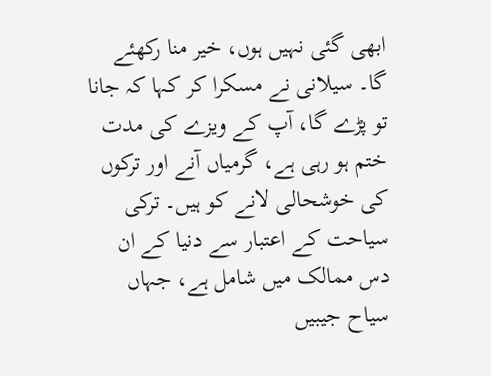ابھی گئی نہیں ہوں، خیر منا رکھئے گا۔ سیلانی نے مسکرا کر کہا کہ جانا تو پڑے گا، آپ کے ویزے کی مدت ختم ہو رہی ہے، گرمیاں آنے اور ترکوں کی خوشحالی لانے کو ہیں۔ ترکی سیاحت کے اعتبار سے دنیا کے ان دس ممالک میں شامل ہے، جہاں سیاح جیبیں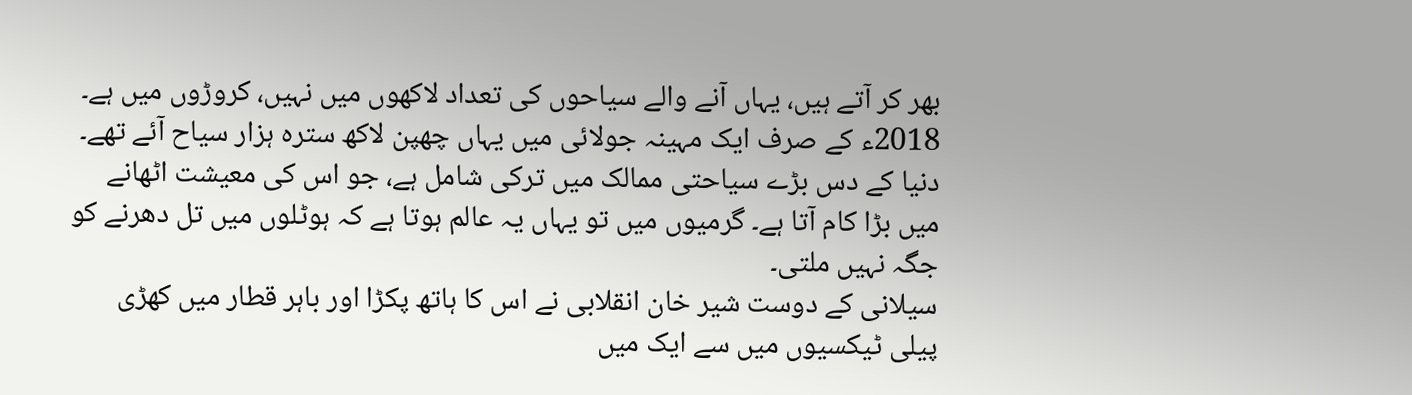بھر کر آتے ہیں، یہاں آنے والے سیاحوں کی تعداد لاکھوں میں نہیں، کروڑوں میں ہے۔ 2018ء کے صرف ایک مہینہ جولائی میں یہاں چھپن لاکھ سترہ ہزار سیاح آئے تھے۔ دنیا کے دس بڑے سیاحتی ممالک میں ترکی شامل ہے، جو اس کی معیشت اٹھانے میں بڑا کام آتا ہے۔ گرمیوں میں تو یہاں یہ عالم ہوتا ہے کہ ہوٹلوں میں تل دھرنے کو جگہ نہیں ملتی۔
سیلانی کے دوست شیر خان انقلابی نے اس کا ہاتھ پکڑا اور باہر قطار میں کھڑی پیلی ٹیکسیوں میں سے ایک میں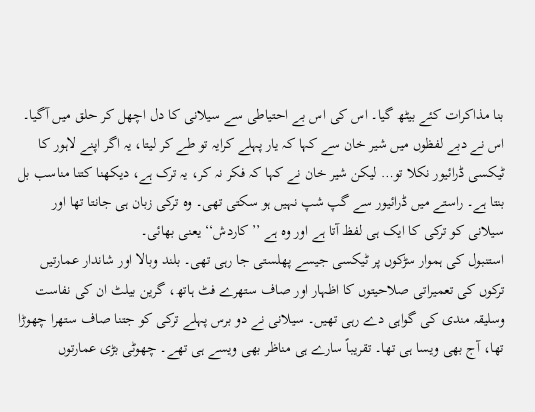بنا مذاکرات کئے بیٹھ گیا۔ اس کی اس بے احتیاطی سے سیلانی کا دل اچھل کر حلق میں آگیا۔ اس نے دبے لفظوں میں شیر خان سے کہا کہ یار پہلے کرایہ تو طے کر لیتا، یہ اگر اپنے لاہور کا ٹیکسی ڈرائیور نکلا تو… لیکن شیر خان نے کہا کہ فکر نہ کر، یہ ترک ہے، دیکھنا کتنا مناسب بل بنتا ہے۔ راستے میں ڈرائیور سے گپ شپ نہیں ہو سکتی تھی۔ وہ ترکی زبان ہی جانتا تھا اور سیلانی کو ترکی کا ایک ہی لفظ آتا ہے اور وہ ہے ’’کاردش‘‘ یعنی بھائی۔
استنبول کی ہموار سڑکوں پر ٹیکسی جیسے پھلستی جا رہی تھی۔ بلند وبالا اور شاندار عمارتیں ترکوں کی تعمیراتی صلاحیتوں کا اظہار اور صاف ستھرے فٹ ہاتھ، گرین بیلٹ ان کی نفاست وسلیقہ مندی کی گواہی دے رہی تھیں۔ سیلانی نے دو برس پہلے ترکی کو جتنا صاف ستھرا چھوڑا تھا، آج بھی ویسا ہی تھا۔ تقریباً سارے ہی مناظر بھی ویسے ہی تھے۔ چھوٹی بڑی عمارتوں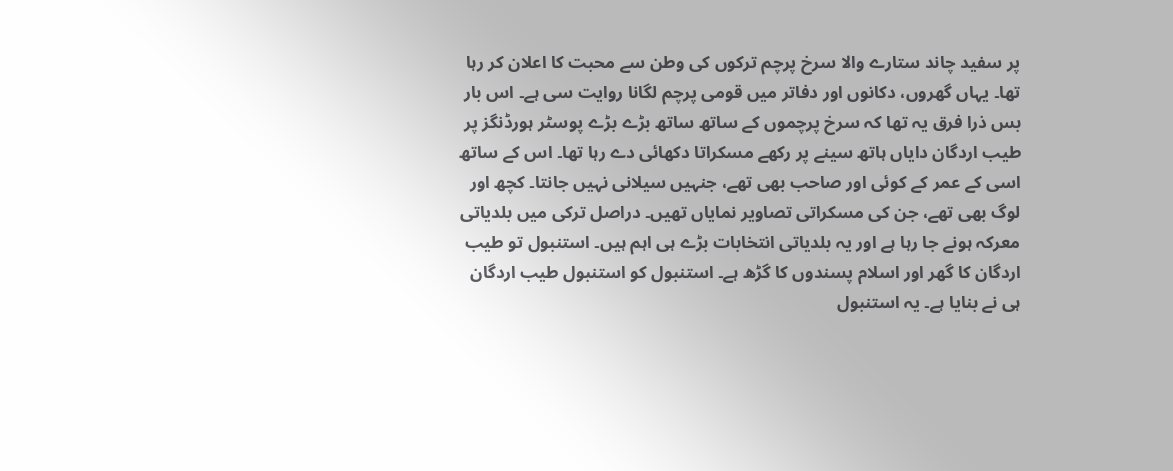پر سفید چاند ستارے والا سرخ پرچم ترکوں کی وطن سے محبت کا اعلان کر رہا تھا۔ یہاں گھروں، دکانوں اور دفاتر میں قومی پرچم لگانا روایت سی ہے۔ اس بار بس ذرا فرق یہ تھا کہ سرخ پرچموں کے ساتھ ساتھ بڑے بڑے پوسٹر ہورڈنگز پر طیب اردگان دایاں ہاتھ سینے پر رکھے مسکراتا دکھائی دے رہا تھا۔ اس کے ساتھ اسی کے عمر کے کوئی اور صاحب بھی تھے، جنہیں سیلانی نہیں جانتا۔ کچھ اور لوگ بھی تھے، جن کی مسکراتی تصاویر نمایاں تھیں۔ دراصل ترکی میں بلدیاتی معرکہ ہونے جا رہا ہے اور یہ بلدیاتی انتخابات بڑے ہی اہم ہیں۔ استنبول تو طیب اردگان کا گھر اور اسلام پسندوں کا گڑھ ہے۔ استنبول کو استنبول طیب اردگان ہی نے بنایا ہے۔ یہ استنبول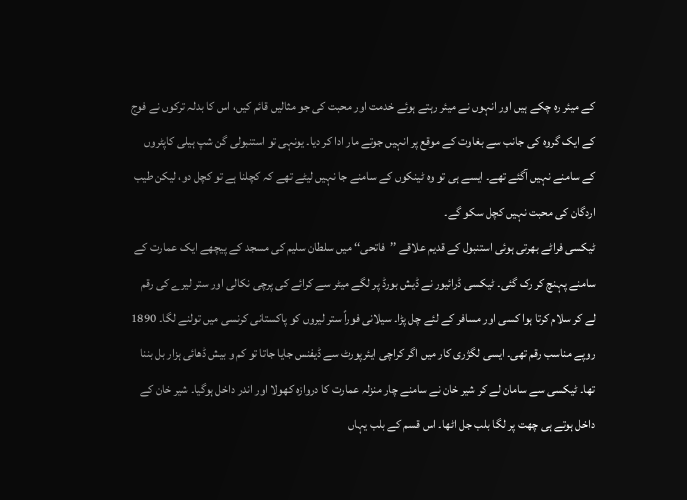کے میئر رہ چکے ہیں اور انہوں نے میئر رہتے ہوئے خدمت اور محبت کی جو مثالیں قائم کیں، اس کا بدلہ ترکوں نے فوج کے ایک گروہ کی جانب سے بغاوت کے موقع پر انہیں جوتے مار ادا کر دیا۔ یونہی تو استنبولی گن شپ ہیلی کاپٹروں کے سامنے نہیں آگئے تھے۔ ایسے ہی تو وہ ٹینکوں کے سامنے جا نہیں لیٹے تھے کہ کچلنا ہے تو کچل دو، لیکن طیب اردگان کی محبت نہیں کچل سکو گے۔
ٹیکسی فراٹے بھرتی ہوئی استنبول کے قدیم علاقے ’’فاتحی‘‘ میں سلطان سلیم کی مسجد کے پیچھے ایک عمارت کے سامنے پہنچ کر رک گئی۔ ٹیکسی ڈرائیور نے ڈیش بورڈ پر لگے میٹر سے کرائے کی پرچی نکالی اور ستر لیرے کی رقم لے کر سلام کرتا ہوا کسی اور مسافر کے لئے چل پڑا۔ سیلانی فوراً ستر لیروں کو پاکستانی کرنسی میں تولنے لگا۔ 1890 روپے مناسب رقم تھی۔ ایسی لگژری کار میں اگر کراچی ایئرپورٹ سے ڈیفنس جایا جاتا تو کم و بیش ڈھائی ہزار بل بننا تھا۔ ٹیکسی سے سامان لے کر شیر خان نے سامنے چار منزلہ عمارت کا دروازہ کھولا اور اندر داخل ہوگیا۔ شیر خان کے داخل ہوتے ہی چھت پر لگا بلب جل اٹھا۔ اس قسم کے بلب یہاں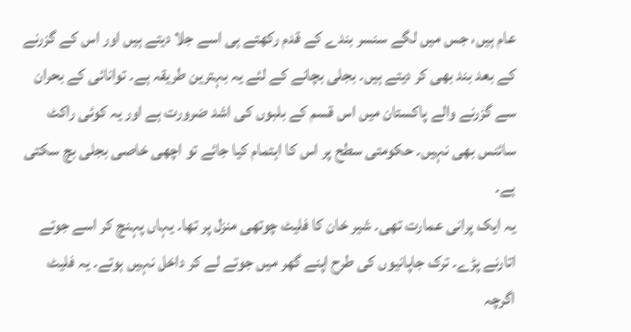عام ہیں، جس میں لگے سنسر بندے کے قدم رکھتے ہی اسے جلا دیتے ہیں اور اس کے گزرنے کے بعد بند بھی کر دیتے ہیں۔ بجلی بچانے کے لئے یہ بہترین طریقہ ہے۔ توانائی کے بحران سے گزرنے والے پاکستان میں اس قسم کے بلبوں کی اشد ضرورت ہے اور یہ کوئی راکٹ سائنس بھی نہیں۔ حکومتی سطح پر اس کا اہتمام کیا جائے تو اچھی خاصی بجلی بچ سکتی ہے۔
یہ ایک پرانی عمارت تھی۔ شیر خان کا فلیٹ چوتھی منزل پر تھا۔ یہاں پہنچ کر اسے جوتے اتارنے پڑے۔ ترک جاپانیوں کی طرح اپنے گھر میں جوتے لے کر داخل نہیں ہوتے۔ یہ فلیٹ اگرچہ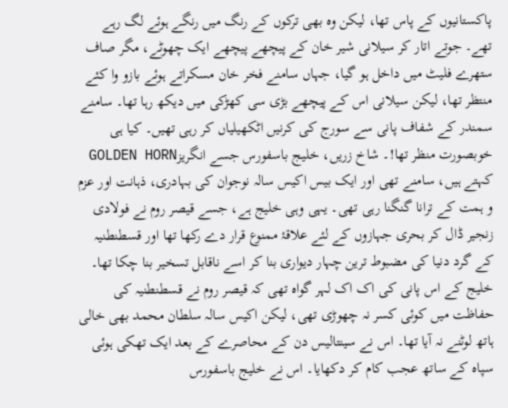پاکستانیوں کے پاس تھا، لیکن وہ بھی ترکوں کے رنگ میں رنگے ہوئے لگ رہے تھے۔ جوتے اتار کر سیلانی شیر خان کے پیچھے پیچھے ایک چھوٹے، مگر صاف ستھرے فلیٹ میں داخل ہو گیا، جہاں سامنے فخر خان مسکراتے ہوئے بازو وا کئے منتظر تھا، لیکن سیلانی اس کے پیچھے بڑی سی کھڑکی میں دیکھ رہا تھا۔ سامنے سمندر کے شفاف پانی سے سورج کی کرنیں اٹکھیلیاں کر رہی تھیں۔ کیا ہی خوبصورت منظر تھا!۔ شاخ زریں، خلیج باسفورس جسے انگریزGOLDEN HORN کہتے ہیں، سامنے تھی اور ایک بیس اکیس سالہ نوجوان کی بہادری، ذہانت اور عزم و ہمت کے ترانا گنگنا رہی تھی۔ یہی وہی خلیج ہے، جسے قیصر روم نے فولادی زنجیر ڈال کر بحری جہازوں کے لئے علاقۂ ممنوع قرار دے رکھا تھا اور قسطنطنیہ کے گرد دنیا کی مضبوط ترین چہار دیواری بنا کر اسے ناقابل تسخیر بنا چکا تھا۔ خلیج کے اس پانی کی اک اک لہر گواہ تھی کہ قیصر روم نے قسطنطنیہ کی حفاظت میں کوئی کسر نہ چھوڑی تھی، لیکن اکیس سالہ سلطان محمد بھی خالی ہاتھ لوٹنے نہ آیا تھا۔ اس نے سینتالیس دن کے محاصرے کے بعد ایک تھکی ہوئی سپاہ کے ساتھ عجب کام کر دکھایا۔ اس نے خلیج باسفورس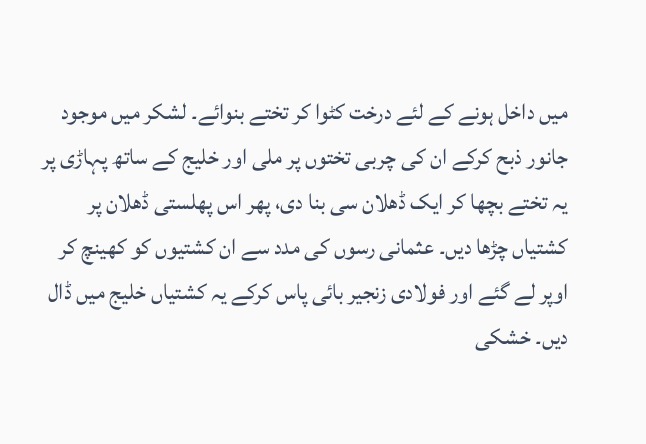میں داخل ہونے کے لئے درخت کٹوا کر تختے بنوائے۔ لشکر میں موجود جانور ذبح کرکے ان کی چربی تختوں پر ملی اور خلیج کے ساتھ پہاڑی پر یہ تختے بچھا کر ایک ڈھلان سی بنا دی، پھر اس پھلستی ڈھلان پر کشتیاں چڑھا دیں۔ عثمانی رسوں کی مدد سے ان کشتیوں کو کھینچ کر اوپر لے گئے اور فولادی زنجیر بائی پاس کرکے یہ کشتیاں خلیج میں ڈال دیں۔ خشکی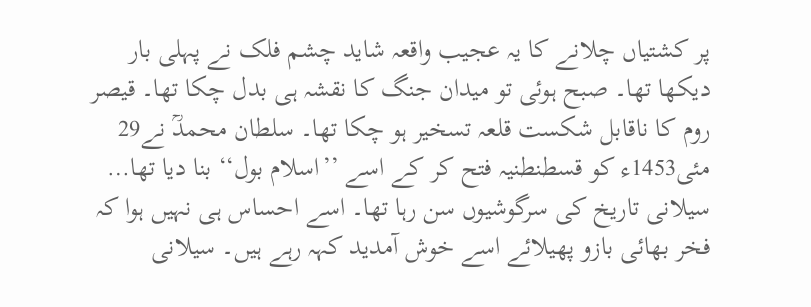پر کشتیاں چلانے کا یہ عجیب واقعہ شاید چشم فلک نے پہلی بار دیکھا تھا۔ صبح ہوئی تو میدان جنگ کا نقشہ ہی بدل چکا تھا۔ قیصر روم کا ناقابل شکست قلعہ تسخیر ہو چکا تھا۔ سلطان محمدؒ نے29 مئی1453ء کو قسطنطنیہ فتح کر کے اسے ’’اسلام بول‘‘ بنا دیا تھا… سیلانی تاریخ کی سرگوشیوں سن رہا تھا۔ اسے احساس ہی نہیں ہوا کہ فخر بھائی بازو پھیلائے اسے خوش آمدید کہہ رہے ہیں۔ سیلانی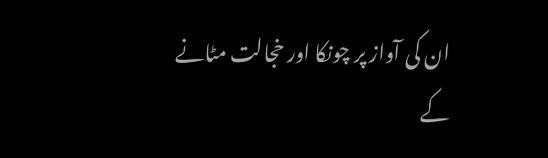ان کی آواز پر چونکا اور خجالت مٹانے کے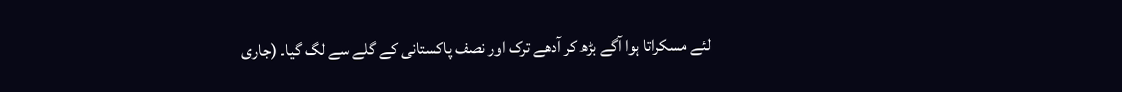لئے مسکراتا ہوا آگے بڑھ کر آدھے ترک اور نصف پاکستانی کے گلے سے لگ گیا۔ (جاری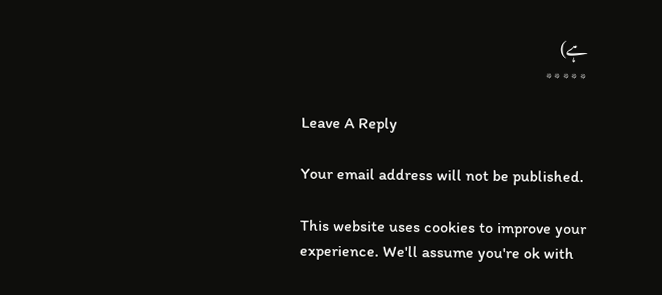ہے)
٭٭٭٭٭

Leave A Reply

Your email address will not be published.

This website uses cookies to improve your experience. We'll assume you're ok with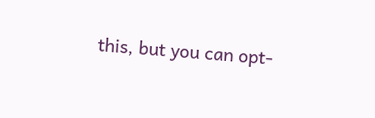this, but you can opt-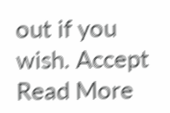out if you wish. Accept Read More